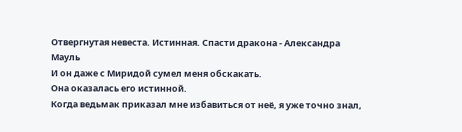Отвергнутая невеста. Истинная. Спасти дракона - Александра Мауль
И он даже с Миридой сумел меня обскакать.
Она оказалась его истинной.
Когда ведьмак приказал мне избавиться от неё, я уже точно знал,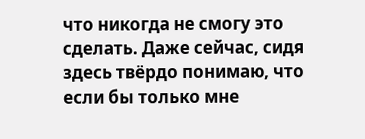что никогда не смогу это сделать. Даже сейчас, сидя здесь твёрдо понимаю, что если бы только мне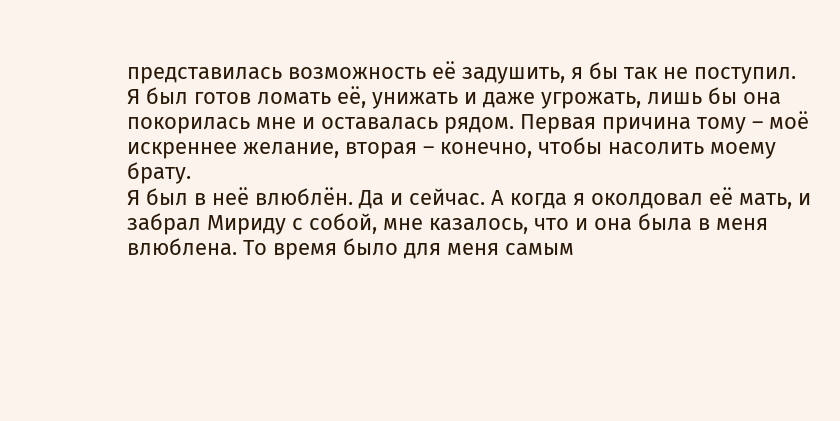представилась возможность её задушить, я бы так не поступил.
Я был готов ломать её, унижать и даже угрожать, лишь бы она покорилась мне и оставалась рядом. Первая причина тому – моё искреннее желание, вторая – конечно, чтобы насолить моему брату.
Я был в неё влюблён. Да и сейчас. А когда я околдовал её мать, и забрал Мириду с собой, мне казалось, что и она была в меня влюблена. То время было для меня самым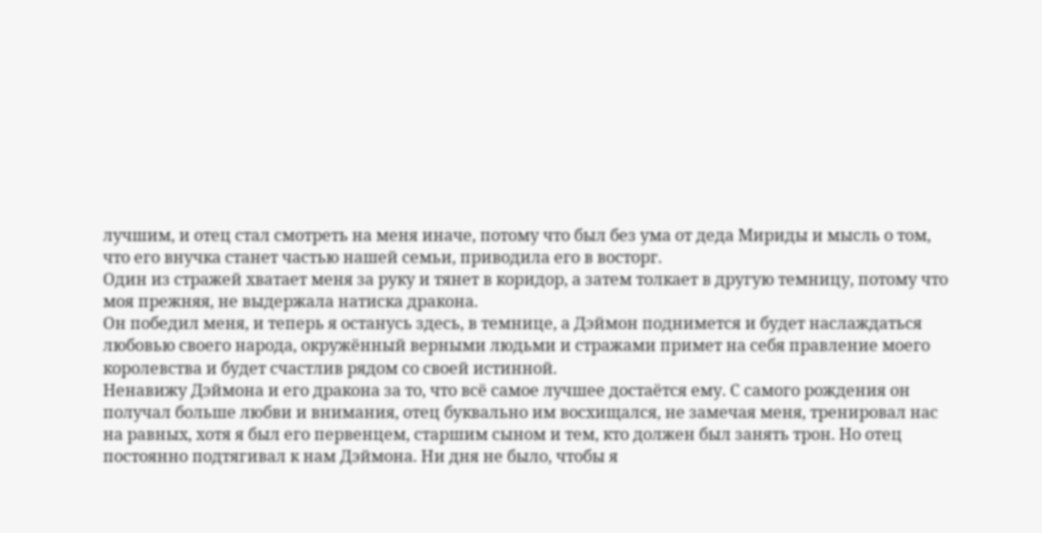лучшим, и отец стал смотреть на меня иначе, потому что был без ума от деда Мириды и мысль о том, что его внучка станет частью нашей семьи, приводила его в восторг.
Один из стражей хватает меня за руку и тянет в коридор, а затем толкает в другую темницу, потому что моя прежняя, не выдержала натиска дракона.
Он победил меня, и теперь я останусь здесь, в темнице, а Дэймон поднимется и будет наслаждаться любовью своего народа, окружённый верными людьми и стражами примет на себя правление моего королевства и будет счастлив рядом со своей истинной.
Ненавижу Дэймона и его дракона за то, что всё самое лучшее достаётся ему. С самого рождения он получал больше любви и внимания, отец буквально им восхищался, не замечая меня, тренировал нас на равных, хотя я был его первенцем, старшим сыном и тем, кто должен был занять трон. Но отец постоянно подтягивал к нам Дэймона. Ни дня не было, чтобы я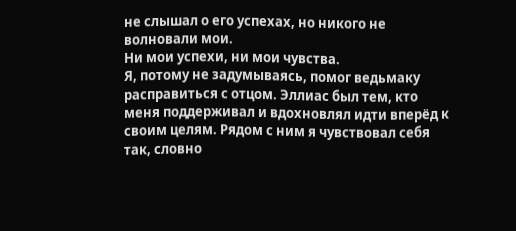не слышал о его успехах, но никого не волновали мои.
Ни мои успехи, ни мои чувства.
Я, потому не задумываясь, помог ведьмаку расправиться с отцом. Эллиас был тем, кто меня поддерживал и вдохновлял идти вперёд к своим целям. Рядом с ним я чувствовал себя так, словно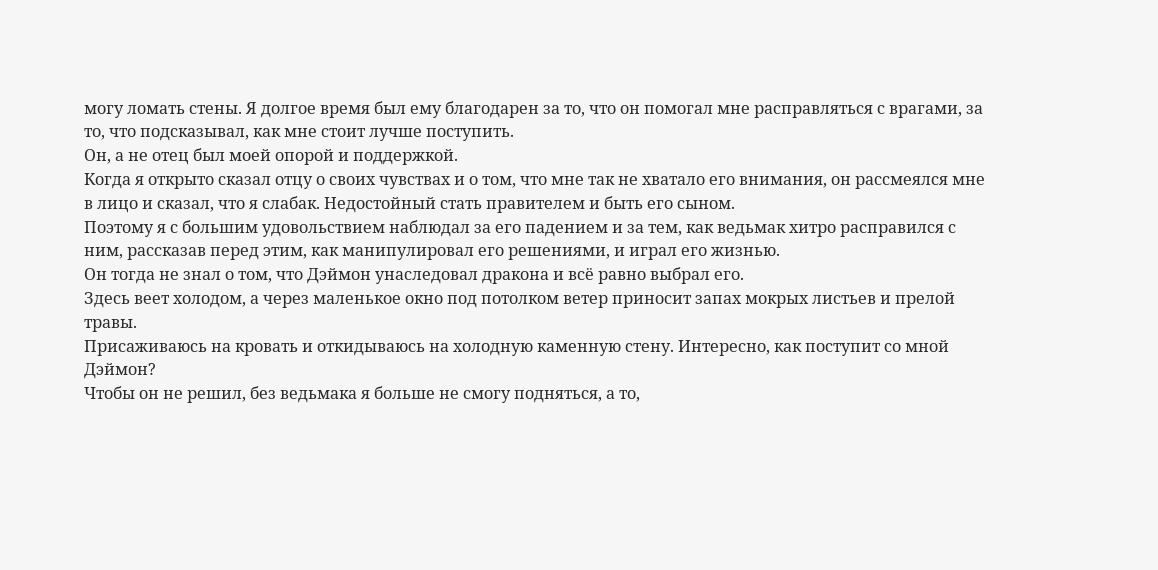могу ломать стены. Я долгое время был ему благодарен за то, что он помогал мне расправляться с врагами, за то, что подсказывал, как мне стоит лучше поступить.
Он, а не отец был моей опорой и поддержкой.
Когда я открыто сказал отцу о своих чувствах и о том, что мне так не хватало его внимания, он рассмеялся мне в лицо и сказал, что я слабак. Недостойный стать правителем и быть его сыном.
Поэтому я с большим удовольствием наблюдал за его падением и за тем, как ведьмак хитро расправился с ним, рассказав перед этим, как манипулировал его решениями, и играл его жизнью.
Он тогда не знал о том, что Дэймон унаследовал дракона и всё равно выбрал его.
Здесь веет холодом, а через маленькое окно под потолком ветер приносит запах мокрых листьев и прелой травы.
Присаживаюсь на кровать и откидываюсь на холодную каменную стену. Интересно, как поступит со мной Дэймон?
Чтобы он не решил, без ведьмака я больше не смогу подняться, а то,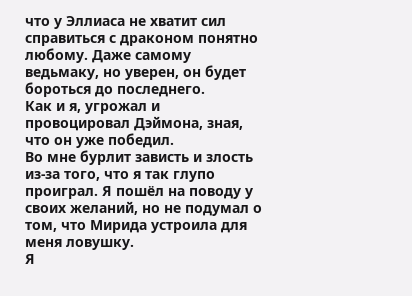что у Эллиаса не хватит сил справиться с драконом понятно любому. Даже самому ведьмаку, но уверен, он будет бороться до последнего.
Как и я, угрожал и провоцировал Дэймона, зная, что он уже победил.
Во мне бурлит зависть и злость из-за того, что я так глупо проиграл. Я пошёл на поводу у своих желаний, но не подумал о том, что Мирида устроила для меня ловушку.
Я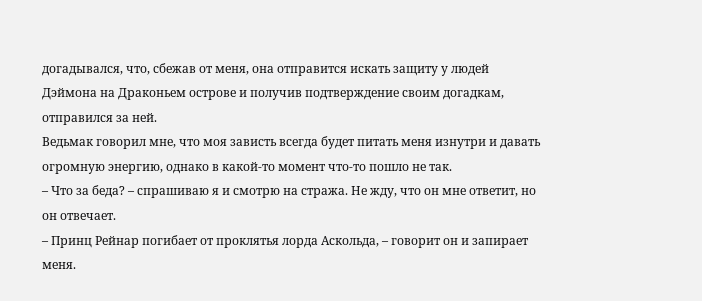догадывался, что, сбежав от меня, она отправится искать защиту у людей Дэймона на Драконьем острове и получив подтверждение своим догадкам, отправился за ней.
Ведьмак говорил мне, что моя зависть всегда будет питать меня изнутри и давать огромную энергию, однако в какой-то момент что-то пошло не так.
– Что за беда? – спрашиваю я и смотрю на стража. Не жду, что он мне ответит, но он отвечает.
– Принц Рейнар погибает от проклятья лорда Аскольда, – говорит он и запирает меня.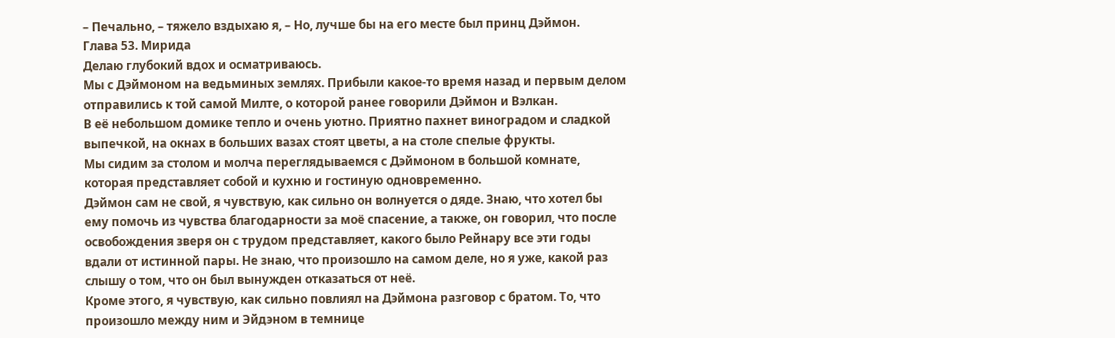– Печально, – тяжело вздыхаю я, – Но, лучше бы на его месте был принц Дэймон.
Глава 53. Мирида
Делаю глубокий вдох и осматриваюсь.
Мы с Дэймоном на ведьминых землях. Прибыли какое-то время назад и первым делом отправились к той самой Милте, о которой ранее говорили Дэймон и Вэлкан.
В её небольшом домике тепло и очень уютно. Приятно пахнет виноградом и сладкой выпечкой, на окнах в больших вазах стоят цветы, а на столе спелые фрукты.
Мы сидим за столом и молча переглядываемся с Дэймоном в большой комнате, которая представляет собой и кухню и гостиную одновременно.
Дэймон сам не свой, я чувствую, как сильно он волнуется о дяде. Знаю, что хотел бы ему помочь из чувства благодарности за моё спасение, а также, он говорил, что после освобождения зверя он с трудом представляет, какого было Рейнару все эти годы вдали от истинной пары. Не знаю, что произошло на самом деле, но я уже, какой раз слышу о том, что он был вынужден отказаться от неё.
Кроме этого, я чувствую, как сильно повлиял на Дэймона разговор с братом. То, что произошло между ним и Эйдэном в темнице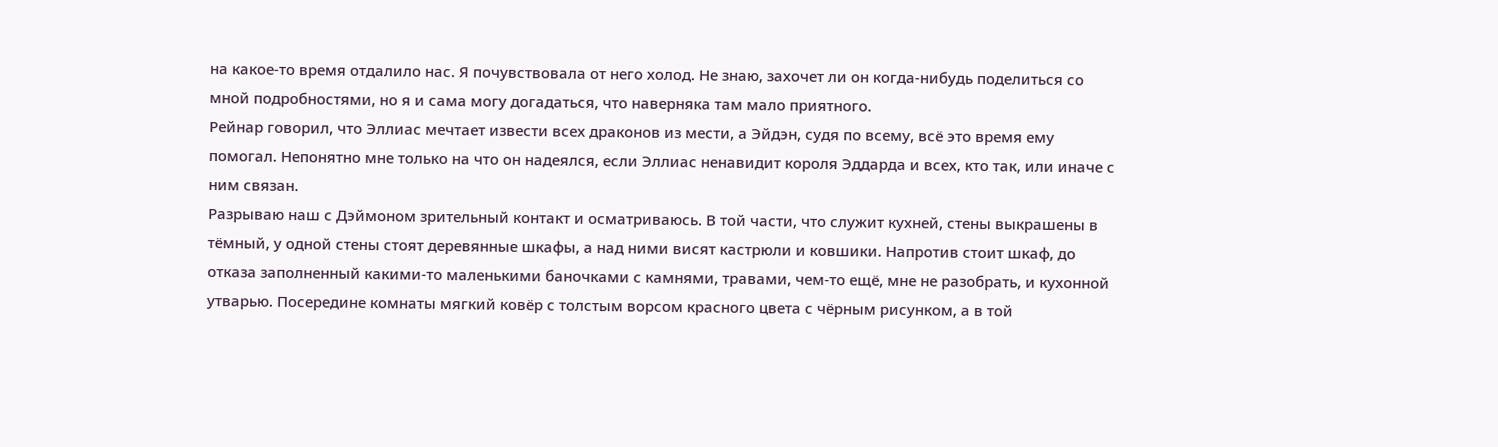на какое-то время отдалило нас. Я почувствовала от него холод. Не знаю, захочет ли он когда-нибудь поделиться со мной подробностями, но я и сама могу догадаться, что наверняка там мало приятного.
Рейнар говорил, что Эллиас мечтает извести всех драконов из мести, а Эйдэн, судя по всему, всё это время ему помогал. Непонятно мне только на что он надеялся, если Эллиас ненавидит короля Эддарда и всех, кто так, или иначе с ним связан.
Разрываю наш с Дэймоном зрительный контакт и осматриваюсь. В той части, что служит кухней, стены выкрашены в тёмный, у одной стены стоят деревянные шкафы, а над ними висят кастрюли и ковшики. Напротив стоит шкаф, до отказа заполненный какими-то маленькими баночками с камнями, травами, чем-то ещё, мне не разобрать, и кухонной утварью. Посередине комнаты мягкий ковёр с толстым ворсом красного цвета с чёрным рисунком, а в той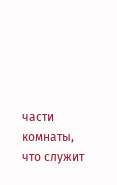части комнаты, что служит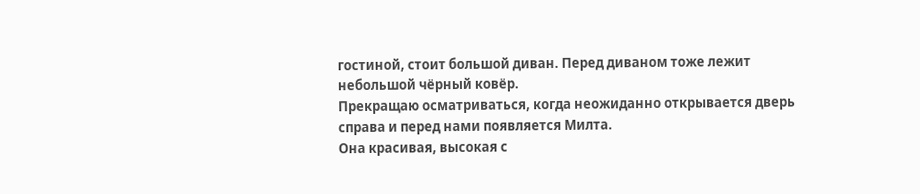гостиной, стоит большой диван. Перед диваном тоже лежит небольшой чёрный ковёр.
Прекращаю осматриваться, когда неожиданно открывается дверь справа и перед нами появляется Милта.
Она красивая, высокая с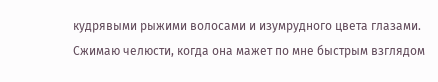кудрявыми рыжими волосами и изумрудного цвета глазами. Сжимаю челюсти, когда она мажет по мне быстрым взглядом